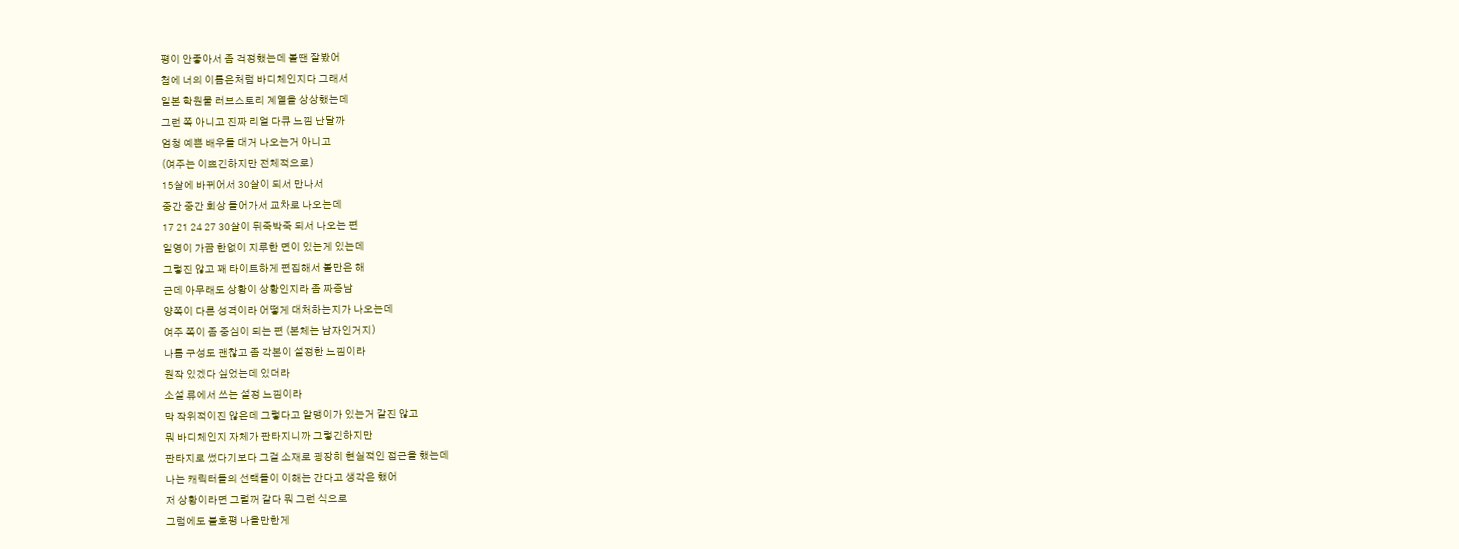평이 안좋아서 좀 걱정했는데 볼땐 잘봤어
첨에 너의 이름은처럼 바디체인지다 그래서
일본 학원물 러브스토리 계열을 상상했는데
그런 쪽 아니고 진짜 리얼 다큐 느낌 난달까
엄청 예쁜 배우들 대거 나오는거 아니고
(여주는 이쁘긴하지만 전체적으로)
15살에 바뀌어서 30살이 되서 만나서
중간 중간 회상 들어가서 교차로 나오는데
17 21 24 27 30살이 뒤죽박죽 되서 나오는 편
일영이 가끔 한없이 지루한 면이 있는게 있는데
그렇진 않고 꽤 타이트하게 편집해서 볼만은 해
근데 아무래도 상황이 상황인지라 좀 짜증남
양쪽이 다른 성격이라 어떻게 대처하는지가 나오는데
여주 쪽이 좀 중심이 되는 편 (본체는 남자인거지)
나름 구성도 괜찮고 좀 각본이 설정한 느낌이라
원작 있겠다 싶었는데 있더라
소설 류에서 쓰는 설정 느낌이라
막 작위적이진 않은데 그렇다고 알맹이가 있는거 같진 않고
뭐 바디체인지 자체가 판타지니까 그렇긴하지만
판타지로 썼다기보다 그걸 소재로 굉장히 현실적인 접근을 했는데
나는 캐릭터들의 선택들이 이해는 간다고 생각은 했어
저 상황이라면 그럴꺼 같다 뭐 그런 식으로
그럼에도 불호평 나올만한게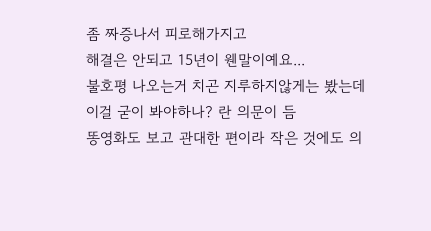좀 짜증나서 피로해가지고
해결은 안되고 15년이 웬말이예요...
불호평 나오는거 치곤 지루하지않게는 봤는데
이걸 굳이 봐야하나? 란 의문이 듬
똥영화도 보고 관대한 편이라 작은 것에도 의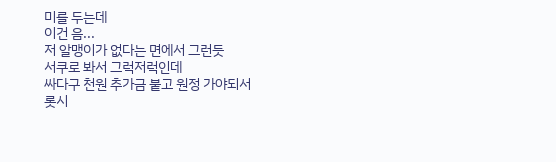미를 두는데
이건 음...
저 알맹이가 없다는 면에서 그런듯
서쿠로 봐서 그럭저럭인데
싸다구 천원 추가금 붙고 원정 가야되서
롯시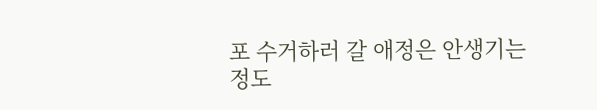포 수거하러 갈 애정은 안생기는 정도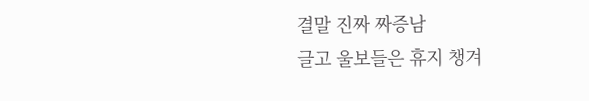결말 진짜 짜증남
글고 울보들은 휴지 챙겨